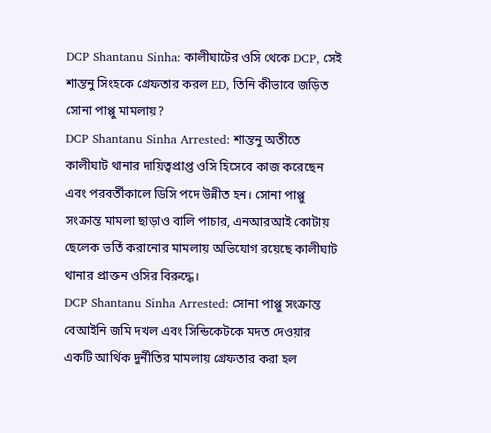DCP Shantanu Sinha: কালীঘাটের ওসি থেকে DCP, সেই শান্তনু সিংহকে গ্রেফতার করল ED, তিনি কীভাবে জড়িত সোনা পাপ্পু মামলায়?
DCP Shantanu Sinha Arrested: শান্তনু অতীতে কালীঘাট থানার দায়িত্বপ্রাপ্ত ওসি হিসেবে কাজ করেছেন এবং পরবর্তীকালে ডিসি পদে উন্নীত হন। সোনা পাপ্পু সংক্রান্ত মামলা ছাড়াও বালি পাচার, এনআরআই কোটায় ছেলেক ভর্তি করানোর মামলায় অভিযোগ রয়েছে কালীঘাট থানার প্রাক্তন ওসির বিরুদ্ধে।
DCP Shantanu Sinha Arrested: সোনা পাপ্পু সংক্রান্ত বেআইনি জমি দখল এবং সিন্ডিকেটকে মদত দেওয়ার একটি আর্থিক দুর্নীতির মামলায় গ্রেফতার করা হল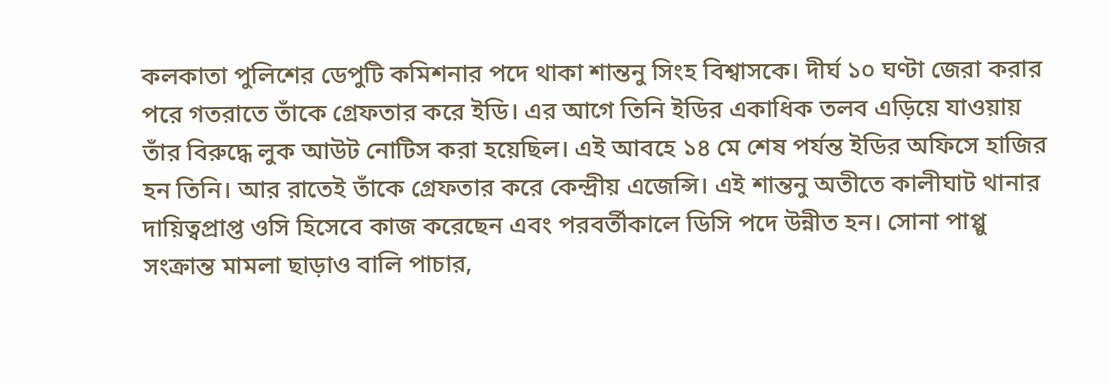কলকাতা পুলিশের ডেপুটি কমিশনার পদে থাকা শান্তনু সিংহ বিশ্বাসকে। দীর্ঘ ১০ ঘণ্টা জেরা করার পরে গতরাতে তাঁকে গ্রেফতার করে ইডি। এর আগে তিনি ইডির একাধিক তলব এড়িয়ে যাওয়ায় তাঁর বিরুদ্ধে লুক আউট নোটিস করা হয়েছিল। এই আবহে ১৪ মে শেষ পর্যন্ত ইডির অফিসে হাজির হন তিনি। আর রাতেই তাঁকে গ্রেফতার করে কেন্দ্রীয় এজেন্সি। এই শান্তনু অতীতে কালীঘাট থানার দায়িত্বপ্রাপ্ত ওসি হিসেবে কাজ করেছেন এবং পরবর্তীকালে ডিসি পদে উন্নীত হন। সোনা পাপ্পু সংক্রান্ত মামলা ছাড়াও বালি পাচার,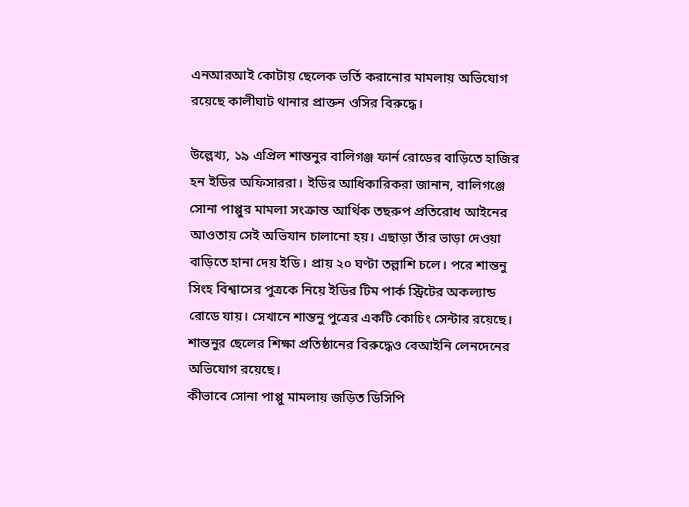এনআরআই কোটায় ছেলেক ভর্তি করানোর মামলায় অভিযোগ রয়েছে কালীঘাট থানার প্রাক্তন ওসির বিরুদ্ধে।

উল্লেখ্য, ১৯ এপ্রিল শান্তনুর বালিগঞ্জ ফার্ন রোডের বাড়িতে হাজির হন ইডির অফিসাররা। ইডির আধিকারিকরা জানান, বালিগঞ্জে সোনা পাপ্পুর মামলা সংক্রান্ত আর্থিক তছরুপ প্রতিরোধ আইনের আওতায় সেই অভিযান চালানো হয়। এছাড়া তাঁর ভাড়া দেওয়া বাড়িতে হানা দেয় ইডি। প্রায় ২০ ঘণ্টা তল্লাশি চলে। পরে শান্তনু সিংহ বিশ্বাসের পুত্রকে নিয়ে ইডির টিম পার্ক স্ট্রিটের অকল্যান্ড রোডে যায়। সেখানে শান্তনু পুত্রের একটি কোচিং সেন্টার রয়েছে। শান্তনুর ছেলের শিক্ষা প্রতিষ্ঠানের বিরুদ্ধেও বেআইনি লেনদেনের অভিযোগ রয়েছে।
কীভাবে সোনা পাপ্পু মামলায় জড়িত ডিসিপি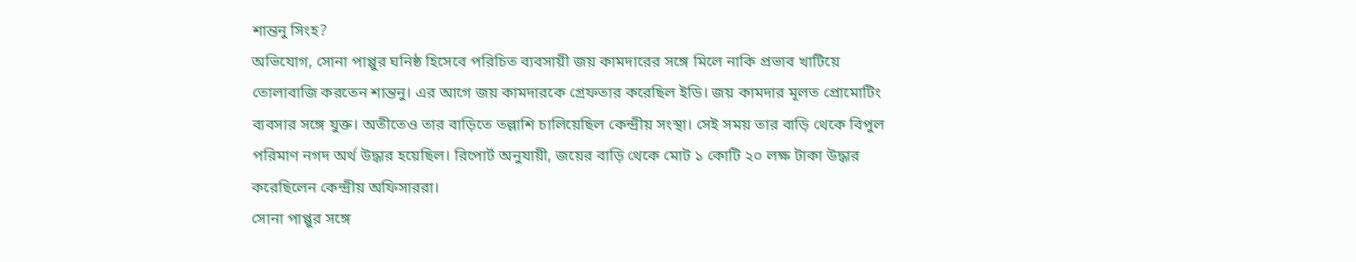শান্তনু সিংহ?
অভিযোগ, সোনা পাপ্পুর ঘনিষ্ঠ হিসেবে পরিচিত ব্যবসায়ী জয় কামদারের সঙ্গে মিলে নাকি প্রভাব খাটিয়ে তোলাবাজি করতেন শান্তনু। এর আগে জয় কামদারকে গ্রেফতার করেছিল ইডি। জয় কামদার মূলত প্রোমোটিং ব্যবসার সঙ্গে যুক্ত। অতীতেও তার বাড়িতে তল্লাশি চালিয়েছিল কেন্দ্রীয় সংস্থা। সেই সময় তার বাড়ি থেকে বিপুল পরিমাণ নগদ অর্থ উদ্ধার হয়েছিল। রিপোর্ট অনুযায়ী, জয়ের বাড়ি থেকে মোট ১ কোটি ২০ লক্ষ টাকা উদ্ধার করেছিলেন কেন্দ্রীয় অফিসাররা।
সোনা পাপ্পুর সঙ্গে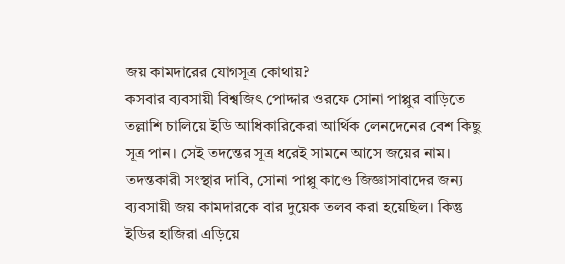জয় কামদারের যোগসূত্র কোথায়?
কসবার ব্যবসায়ী বিশ্বজিৎ পোদ্দার ওরফে সোনা পাপ্পুর বাড়িতে তল্লাশি চালিয়ে ইডি আধিকারিকেরা আর্থিক লেনদেনের বেশ কিছু সূত্র পান। সেই তদন্তের সূত্র ধরেই সামনে আসে জয়ের নাম। তদন্তকারী সংস্থার দাবি, সোনা পাপ্পু কাণ্ডে জিজ্ঞাসাবাদের জন্য ব্যবসায়ী জয় কামদারকে বার দুয়েক তলব করা হয়েছিল। কিন্তু ইডির হাজিরা এড়িয়ে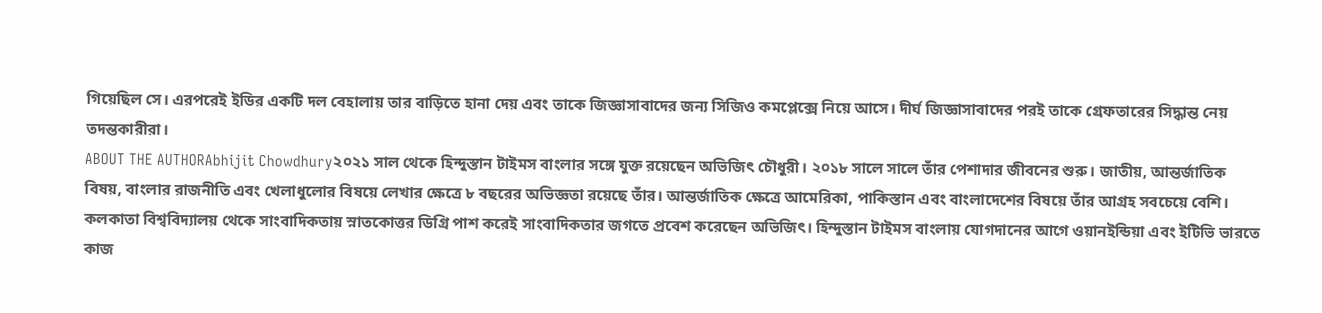গিয়েছিল সে। এরপরেই ইডির একটি দল বেহালায় তার বাড়িতে হানা দেয় এবং তাকে জিজ্ঞাসাবাদের জন্য সিজিও কমপ্লেক্সে নিয়ে আসে। দীর্ঘ জিজ্ঞাসাবাদের পরই তাকে গ্রেফতারের সিদ্ধান্ত নেয় তদন্তকারীরা।
ABOUT THE AUTHORAbhijit Chowdhury২০২১ সাল থেকে হিন্দুস্তান টাইমস বাংলার সঙ্গে যুক্ত রয়েছেন অভিজিৎ চৌধুরী। ২০১৮ সালে সালে তাঁর পেশাদার জীবনের শুরু। জাতীয়, আন্তর্জাতিক বিষয়, বাংলার রাজনীতি এবং খেলাধুলোর বিষয়ে লেখার ক্ষেত্রে ৮ বছরের অভিজ্ঞতা রয়েছে তাঁর। আন্তর্জাতিক ক্ষেত্রে আমেরিকা, পাকিস্তান এবং বাংলাদেশের বিষয়ে তাঁর আগ্রহ সবচেয়ে বেশি। কলকাতা বিশ্ববিদ্যালয় থেকে সাংবাদিকতায় স্নাতকোত্তর ডিগ্রি পাশ করেই সাংবাদিকতার জগতে প্রবেশ করেছেন অভিজিৎ। হিন্দুস্তান টাইমস বাংলায় যোগদানের আগে ওয়ানইন্ডিয়া এবং ইটিভি ভারতে কাজ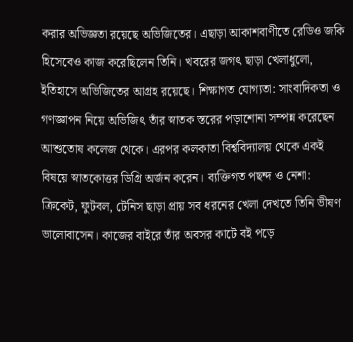করার অভিজ্ঞতা রয়েছে অভিজিতের। এছাড়া আকাশবাণীতে রেডিও জকি হিসেবেও কাজ করেছিলেন তিনি। খবরের জগৎ ছাড়া খেলাধুলো, ইতিহাসে অভিজিতের আগ্রহ রয়েছে। শিক্ষাগত যোগ্যতা: সাংবাদিকতা ও গণজ্ঞাপন নিয়ে অভিজিৎ তাঁর স্নাতক স্তরের পড়াশোনা সম্পন্ন করেছেন আশুতোষ কলেজ থেকে। এরপর কলকাতা বিশ্ববিদ্যালয় থেকে একই বিষয়ে স্নাতকোত্তর ডিগ্রি অর্জন করেন। ব্যক্তিগত পছন্দ ও নেশা: ক্রিকেট, ফুটবল, টেনিস ছাড়া প্রায় সব ধরনের খেলা দেখতে তিনি ভীষণ ভালোবাসেন। কাজের বাইরে তাঁর অবসর কাটে বই পড়ে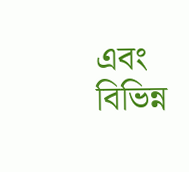এবং বিভিন্ন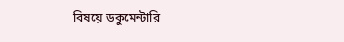বিষয়ে ডকুমেন্টারি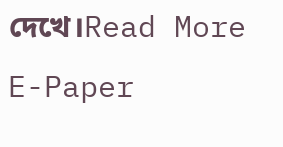দেখে।Read More
E-Paper